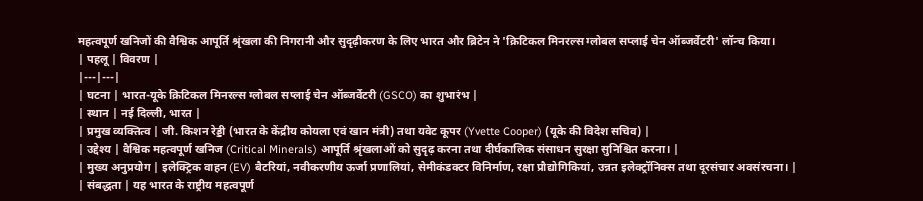महत्वपूर्ण खनिजों की वैश्विक आपूर्ति श्रृंखला की निगरानी और सुदृढ़ीकरण के लिए भारत और ब्रिटेन ने 'क्रिटिकल मिनरल्स ग्लोबल सप्लाई चेन ऑब्जर्वेटरी' लॉन्च किया।
| पहलू | विवरण |
|---|---|
| घटना | भारत-यूके क्रिटिकल मिनरल्स ग्लोबल सप्लाई चेन ऑब्जर्वेटरी (GSCO) का शुभारंभ |
| स्थान | नई दिल्ली, भारत |
| प्रमुख व्यक्तित्व | जी. किशन रेड्डी (भारत के केंद्रीय कोयला एवं खान मंत्री) तथा यवेट कूपर (Yvette Cooper) (यूके की विदेश सचिव) |
| उद्देश्य | वैश्विक महत्वपूर्ण खनिज (Critical Minerals) आपूर्ति श्रृंखलाओं को सुदृढ़ करना तथा दीर्घकालिक संसाधन सुरक्षा सुनिश्चित करना। |
| मुख्य अनुप्रयोग | इलेक्ट्रिक वाहन (EV) बैटरियां, नवीकरणीय ऊर्जा प्रणालियां, सेमीकंडक्टर विनिर्माण, रक्षा प्रौद्योगिकियां, उन्नत इलेक्ट्रॉनिक्स तथा दूरसंचार अवसंरचना। |
| संबद्धता | यह भारत के राष्ट्रीय महत्वपूर्ण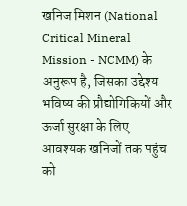खनिज मिशन (National Critical Mineral Mission - NCMM) के अनुरूप है, जिसका उद्देश्य भविष्य की प्रौद्योगिकियों और ऊर्जा सुरक्षा के लिए आवश्यक खनिजों तक पहुंच को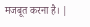मजबूत करना है। |